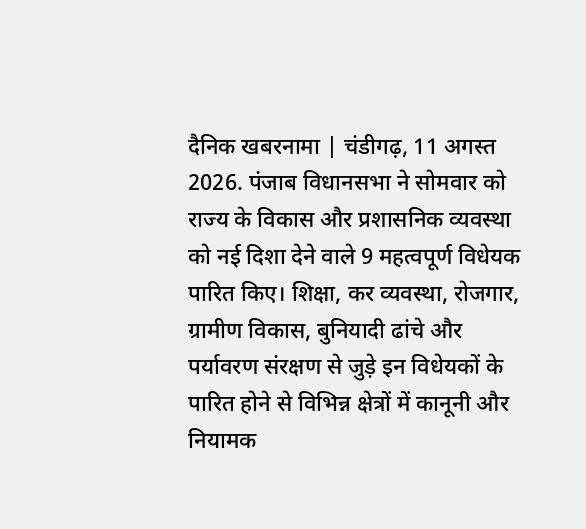दैनिक खबरनामा | चंडीगढ़, 11 अगस्त 2026. पंजाब विधानसभा ने सोमवार को राज्य के विकास और प्रशासनिक व्यवस्था को नई दिशा देने वाले 9 महत्वपूर्ण विधेयक पारित किए। शिक्षा, कर व्यवस्था, रोजगार, ग्रामीण विकास, बुनियादी ढांचे और पर्यावरण संरक्षण से जुड़े इन विधेयकों के पारित होने से विभिन्न क्षेत्रों में कानूनी और नियामक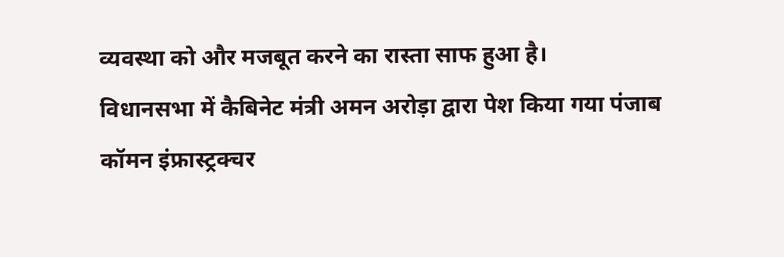व्यवस्था को और मजबूत करने का रास्ता साफ हुआ है।
विधानसभा में कैबिनेट मंत्री अमन अरोड़ा द्वारा पेश किया गया पंजाब कॉमन इंफ्रास्ट्रक्चर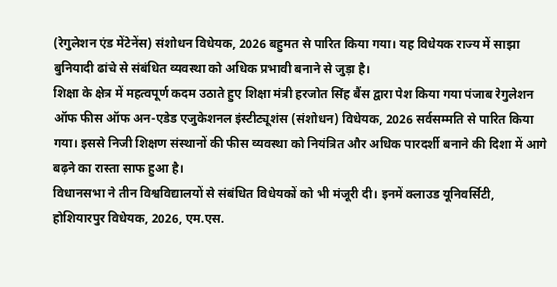(रेगुलेशन एंड मेंटेनेंस) संशोधन विधेयक, 2026 बहुमत से पारित किया गया। यह विधेयक राज्य में साझा बुनियादी ढांचे से संबंधित व्यवस्था को अधिक प्रभावी बनाने से जुड़ा है।
शिक्षा के क्षेत्र में महत्वपूर्ण कदम उठाते हुए शिक्षा मंत्री हरजोत सिंह बैंस द्वारा पेश किया गया पंजाब रेगुलेशन ऑफ फीस ऑफ अन-एडेड एजुकेशनल इंस्टीट्यूशंस (संशोधन) विधेयक, 2026 सर्वसम्मति से पारित किया गया। इससे निजी शिक्षण संस्थानों की फीस व्यवस्था को नियंत्रित और अधिक पारदर्शी बनाने की दिशा में आगे बढ़ने का रास्ता साफ हुआ है।
विधानसभा ने तीन विश्वविद्यालयों से संबंधित विधेयकों को भी मंजूरी दी। इनमें क्लाउड यूनिवर्सिटी, होशियारपुर विधेयक, 2026, एम.एस.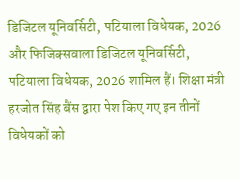डिजिटल यूनिवर्सिटी, पटियाला विधेयक, 2026 और फिजिक्सवाला डिजिटल यूनिवर्सिटी, पटियाला विधेयक, 2026 शामिल हैं। शिक्षा मंत्री हरजोत सिंह बैंस द्वारा पेश किए गए इन तीनों विधेयकों को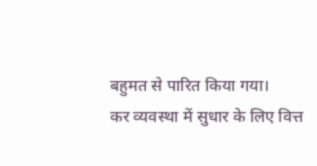बहुमत से पारित किया गया।
कर व्यवस्था में सुधार के लिए वित्त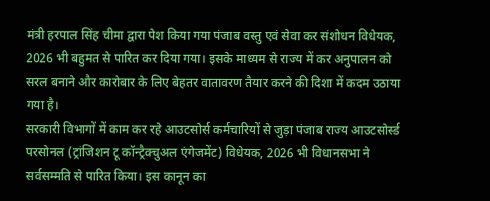मंत्री हरपाल सिंह चीमा द्वारा पेश किया गया पंजाब वस्तु एवं सेवा कर संशोधन विधेयक, 2026 भी बहुमत से पारित कर दिया गया। इसके माध्यम से राज्य में कर अनुपालन को सरल बनाने और कारोबार के लिए बेहतर वातावरण तैयार करने की दिशा में कदम उठाया गया है।
सरकारी विभागों में काम कर रहे आउटसोर्स कर्मचारियों से जुड़ा पंजाब राज्य आउटसोर्स्ड परसोनल (ट्रांजिशन टू कॉन्ट्रैक्चुअल एंगेजमेंट) विधेयक, 2026 भी विधानसभा ने सर्वसम्मति से पारित किया। इस कानून का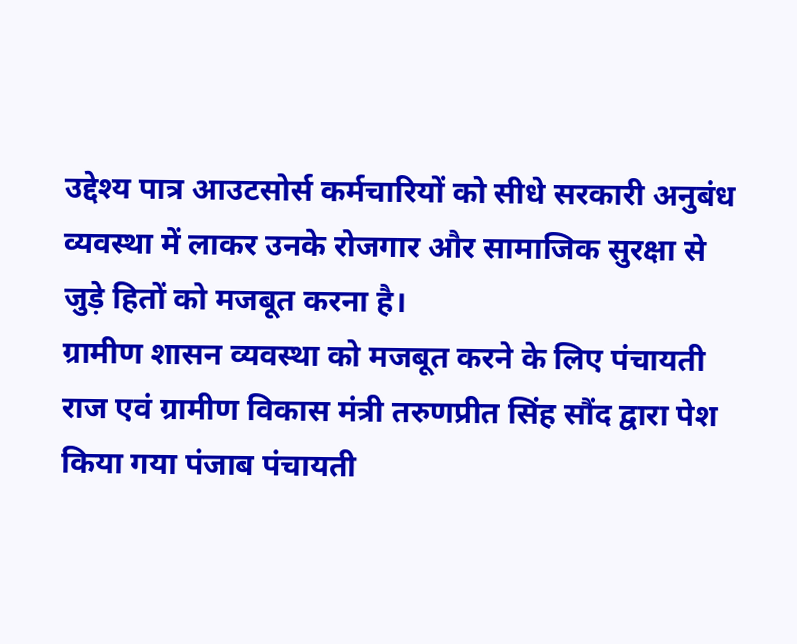उद्देश्य पात्र आउटसोर्स कर्मचारियों को सीधे सरकारी अनुबंध व्यवस्था में लाकर उनके रोजगार और सामाजिक सुरक्षा से जुड़े हितों को मजबूत करना है।
ग्रामीण शासन व्यवस्था को मजबूत करने के लिए पंचायती राज एवं ग्रामीण विकास मंत्री तरुणप्रीत सिंह सौंद द्वारा पेश किया गया पंजाब पंचायती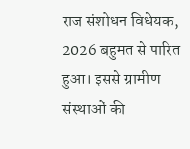राज संशोधन विधेयक, 2026 बहुमत से पारित हुआ। इससे ग्रामीण संस्थाओं की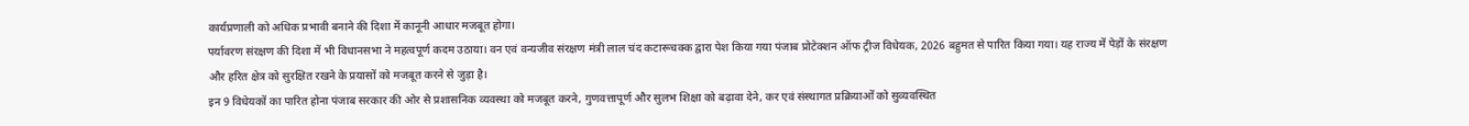कार्यप्रणाली को अधिक प्रभावी बनाने की दिशा में कानूनी आधार मजबूत होगा।
पर्यावरण संरक्षण की दिशा में भी विधानसभा ने महत्वपूर्ण कदम उठाया। वन एवं वन्यजीव संरक्षण मंत्री लाल चंद कटारूचक्क द्वारा पेश किया गया पंजाब प्रोटेक्शन ऑफ ट्रीज विधेयक, 2026 बहुमत से पारित किया गया। यह राज्य में पेड़ों के संरक्षण और हरित क्षेत्र को सुरक्षित रखने के प्रयासों को मजबूत करने से जुड़ा है।
इन 9 विधेयकों का पारित होना पंजाब सरकार की ओर से प्रशासनिक व्यवस्था को मजबूत करने, गुणवत्तापूर्ण और सुलभ शिक्षा को बढ़ावा देने, कर एवं संस्थागत प्रक्रियाओं को सुव्यवस्थित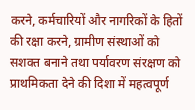करने, कर्मचारियों और नागरिकों के हितों की रक्षा करने, ग्रामीण संस्थाओं को सशक्त बनाने तथा पर्यावरण संरक्षण को प्राथमिकता देने की दिशा में महत्वपूर्ण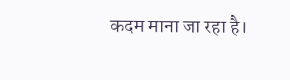कदम माना जा रहा है।